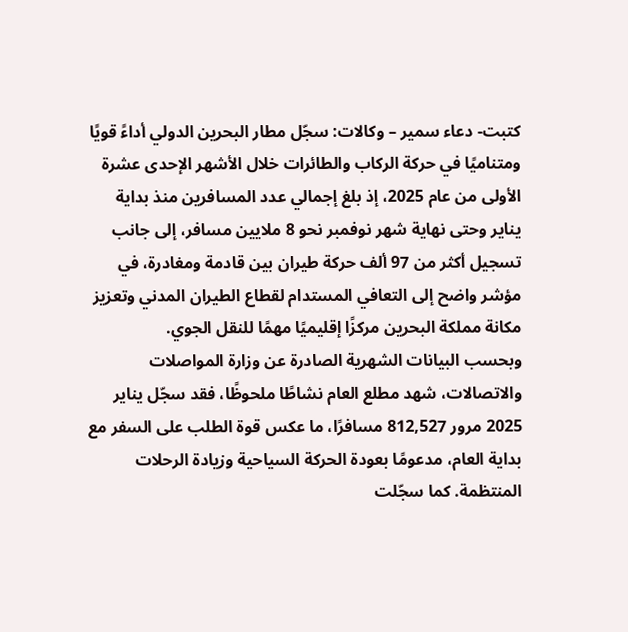كتبت- دعاء سمير – وكالات: سجّل مطار البحرين الدولي أداءً قويًا ومتناميًا في حركة الركاب والطائرات خلال الأشهر الإحدى عشرة الأولى من عام 2025، إذ بلغ إجمالي عدد المسافرين منذ بداية يناير وحتى نهاية شهر نوفمبر نحو 8 ملايين مسافر، إلى جانب تسجيل أكثر من 97 ألف حركة طيران بين قادمة ومغادرة، في مؤشر واضح إلى التعافي المستدام لقطاع الطيران المدني وتعزيز مكانة مملكة البحرين مركزًا إقليميًا مهمًا للنقل الجوي.
وبحسب البيانات الشهرية الصادرة عن وزارة المواصلات والاتصالات، شهد مطلع العام نشاطًا ملحوظًا، فقد سجّل يناير 2025 مرور 812,527 مسافرًا، ما عكس قوة الطلب على السفر مع بداية العام، مدعومًا بعودة الحركة السياحية وزيادة الرحلات المنتظمة. كما سجّلت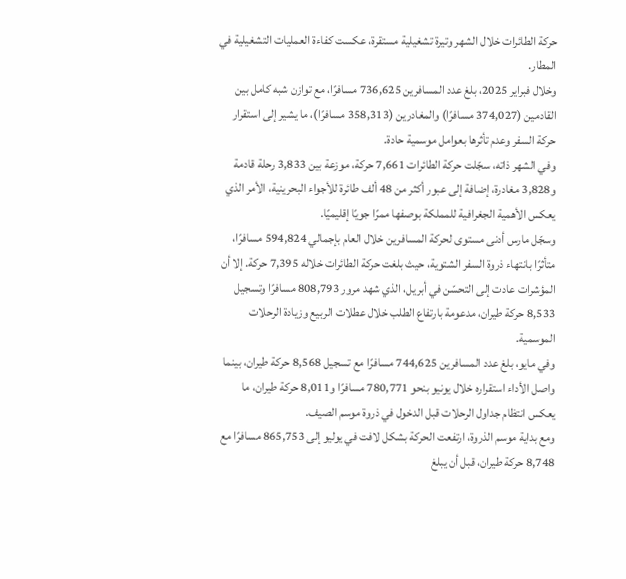حركة الطائرات خلال الشهر وتيرة تشغيلية مستقرة، عكست كفاءة العمليات التشغيلية في المطار.
وخلال فبراير 2025، بلغ عدد المسافرين 736,625 مسافرًا، مع توازن شبه كامل بين القادمين (374,027 مسافرًا) والمغادرين (358,313 مسافرًا)، ما يشير إلى استقرار حركة السفر وعدم تأثرها بعوامل موسمية حادة.
وفي الشهر ذاته، سجّلت حركة الطائرات 7,661 حركة، موزعة بين 3,833 رحلة قادمة و3,828 مغادرة، إضافة إلى عبور أكثر من 48 ألف طائرة للأجواء البحرينية، الأمر الذي يعكس الأهمية الجغرافية للمملكة بوصفها ممرًا جويًا إقليميًا.
وسجّل مارس أدنى مستوى لحركة المسافرين خلال العام بإجمالي 594,824 مسافرًا، متأثرًا بانتهاء ذروة السفر الشتوية، حيث بلغت حركة الطائرات خلاله 7,395 حركة. إلا أن المؤشرات عادت إلى التحسّن في أبريل، الذي شهد مرور 808,793 مسافرًا وتسجيل 8,533 حركة طيران، مدعومة بارتفاع الطلب خلال عطلات الربيع وزيادة الرحلات الموسمية.
وفي مايو، بلغ عدد المسافرين 744,625 مسافرًا مع تسجيل 8,568 حركة طيران، بينما واصل الأداء استقراره خلال يونيو بنحو 780,771 مسافرًا و8,011 حركة طيران، ما يعكس انتظام جداول الرحلات قبل الدخول في ذروة موسم الصيف.
ومع بداية موسم الذروة، ارتفعت الحركة بشكل لافت في يوليو إلى 865,753 مسافرًا مع 8,748 حركة طيران، قبل أن يبلغ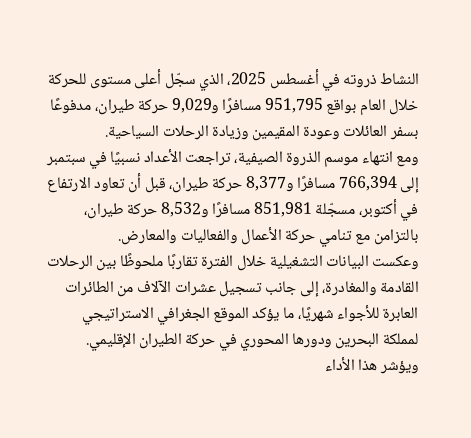النشاط ذروته في أغسطس 2025، الذي سجّل أعلى مستوى للحركة خلال العام بواقع 951,795 مسافرًا و9,029 حركة طيران، مدفوعًا بسفر العائلات وعودة المقيمين وزيادة الرحلات السياحية.
ومع انتهاء موسم الذروة الصيفية، تراجعت الأعداد نسبيًا في سبتمبر إلى 766,394 مسافرًا و8,377 حركة طيران، قبل أن تعاود الارتفاع في أكتوبر، مسجّلة 851,981 مسافرًا و8,532 حركة طيران، بالتزامن مع تنامي حركة الأعمال والفعاليات والمعارض.
وعكست البيانات التشغيلية خلال الفترة تقاربًا ملحوظًا بين الرحلات القادمة والمغادرة، إلى جانب تسجيل عشرات الآلاف من الطائرات العابرة للأجواء شهريًا، ما يؤكد الموقع الجغرافي الاستراتيجي لمملكة البحرين ودورها المحوري في حركة الطيران الإقليمي.
ويؤشر هذا الأداء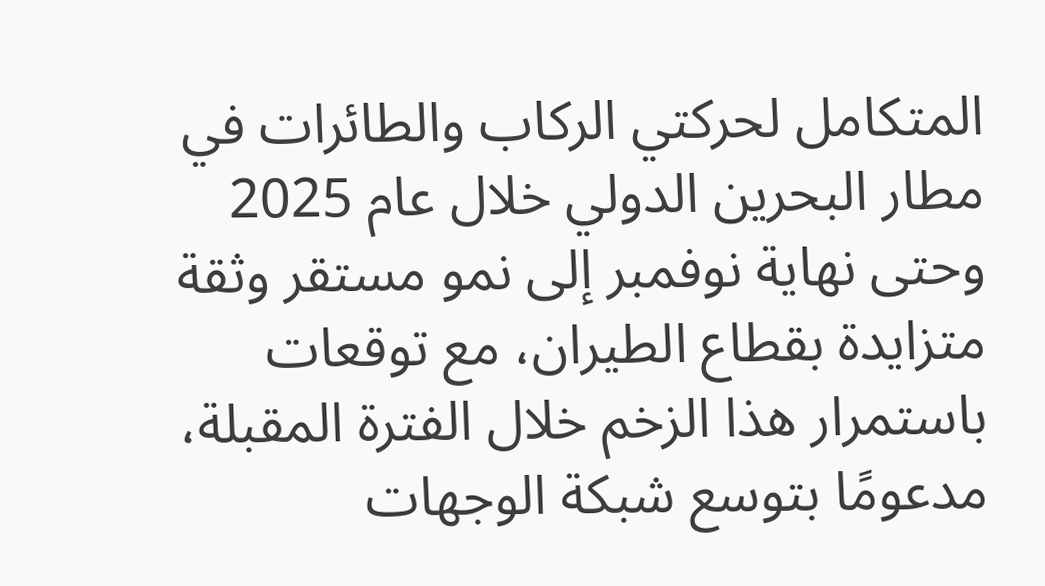المتكامل لحركتي الركاب والطائرات في مطار البحرين الدولي خلال عام 2025 وحتى نهاية نوفمبر إلى نمو مستقر وثقة متزايدة بقطاع الطيران، مع توقعات باستمرار هذا الزخم خلال الفترة المقبلة، مدعومًا بتوسع شبكة الوجهات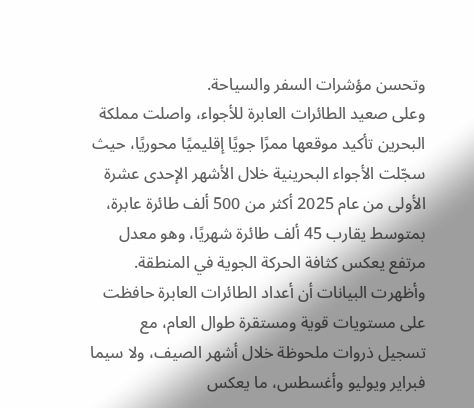وتحسن مؤشرات السفر والسياحة.
وعلى صعيد الطائرات العابرة للأجواء، واصلت مملكة البحرين تأكيد موقعها ممرًا جويًا إقليميًا محوريًا، حيث سجّلت الأجواء البحرينية خلال الأشهر الإحدى عشرة الأولى من عام 2025 أكثر من 500 ألف طائرة عابرة، بمتوسط يقارب 45 ألف طائرة شهريًا، وهو معدل مرتفع يعكس كثافة الحركة الجوية في المنطقة.
وأظهرت البيانات أن أعداد الطائرات العابرة حافظت على مستويات قوية ومستقرة طوال العام، مع تسجيل ذروات ملحوظة خلال أشهر الصيف، ولا سيما فبراير ويوليو وأغسطس، ما يعكس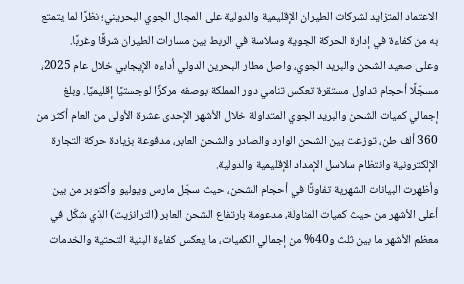الاعتماد المتزايد لشركات الطيران الإقليمية والدولية على المجال الجوي البحريني؛ نظرًا لما يتمتع به من كفاءة في إدارة الحركة الجوية وسلاسة في الربط بين مسارات الطيران شرقًا وغربًا.
وعلى صعيد الشحن والبريد الجوي، واصل مطار البحرين الدولي أداءه الإيجابي خلال عام 2025، مسجّلًا أحجام تداول مستقرة تعكس تنامي دور المملكة بوصفه مركزًا لوجستيًا إقليميًا. وبلغ إجمالي كميات الشحن والبريد الجوي المتداولة خلال الأشهر الإحدى عشرة الأولى من العام أكثر من 360 ألف طن، توزعت بين الشحن الوارد والصادر والشحن العابر، مدفوعة بزيادة حركة التجارة الإلكترونية وانتظام سلاسل الإمداد الإقليمية والدولية.
وأظهرت البيانات الشهرية تفاوتًا في أحجام الشحن، حيث سجّل مارس ويوليو وأكتوبر من بين أعلى الأشهر من حيث كميات المناولة، مدعومة بارتفاع الشحن العابر (الترانزيت) الذي شكّل في معظم الأشهر ما بين ثلث و40% من إجمالي الكميات، ما يعكس كفاءة البنية التحتية والخدمات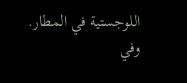اللوجستية في المطار.
وفي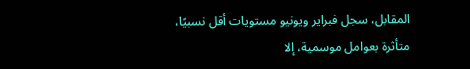المقابل، سجل فبراير ويونيو مستويات أقل نسبيًا، متأثرة بعوامل موسمية، إلا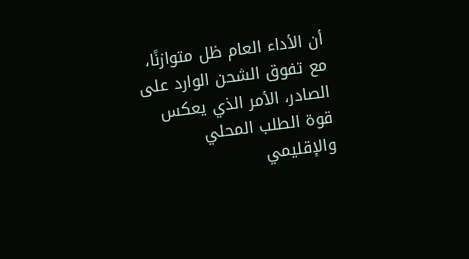أن الأداء العام ظل متوازنًا، مع تفوق الشحن الوارد على الصادر، الأمر الذي يعكس قوة الطلب المحلي والإقليمي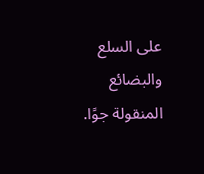على السلع والبضائع المنقولة جوًا.